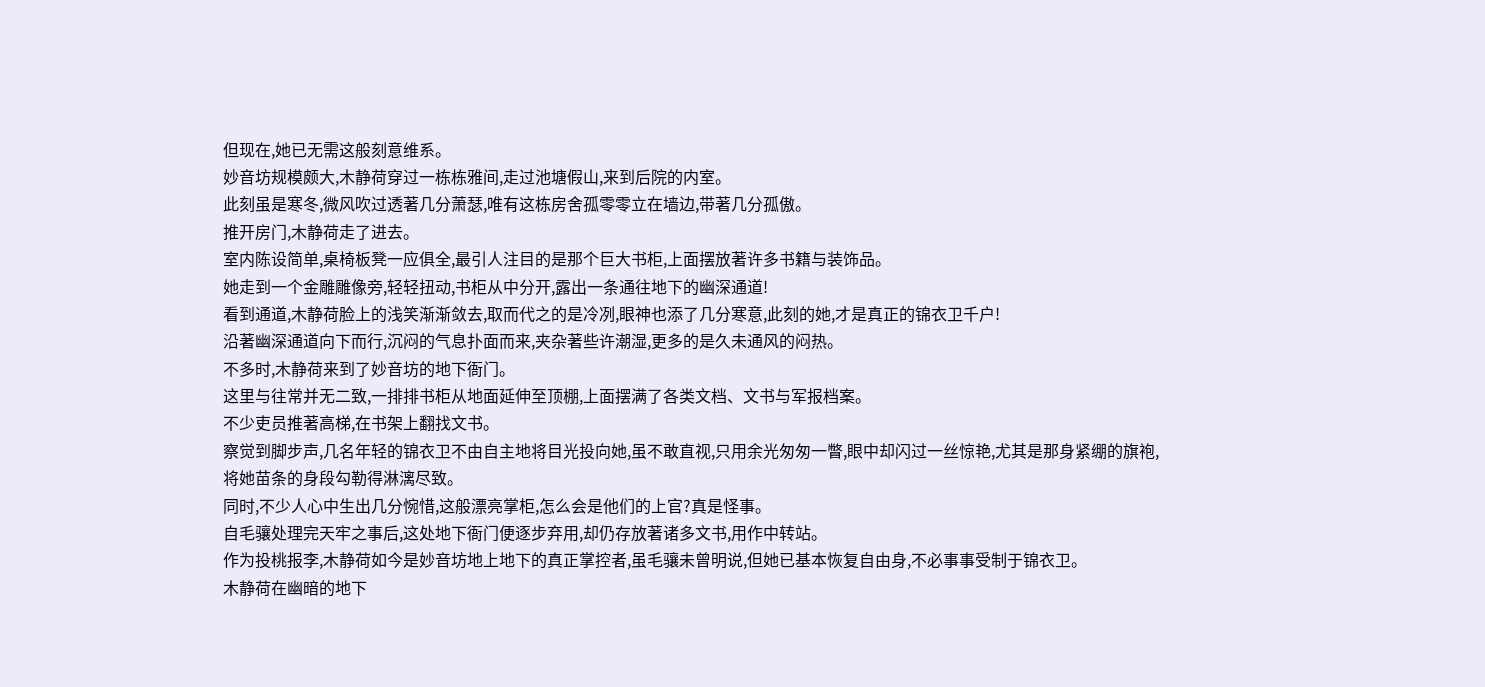但现在,她已无需这般刻意维系。
妙音坊规模颇大,木静荷穿过一栋栋雅间,走过池塘假山,来到后院的内室。
此刻虽是寒冬,微风吹过透著几分萧瑟,唯有这栋房舍孤零零立在墙边,带著几分孤傲。
推开房门,木静荷走了进去。
室内陈设简单,桌椅板凳一应俱全,最引人注目的是那个巨大书柜,上面摆放著许多书籍与装饰品。
她走到一个金雕雕像旁,轻轻扭动,书柜从中分开,露出一条通往地下的幽深通道!
看到通道,木静荷脸上的浅笑渐渐敛去,取而代之的是冷冽,眼神也添了几分寒意,此刻的她,才是真正的锦衣卫千户!
沿著幽深通道向下而行,沉闷的气息扑面而来,夹杂著些许潮湿,更多的是久未通风的闷热。
不多时,木静荷来到了妙音坊的地下衙门。
这里与往常并无二致,一排排书柜从地面延伸至顶棚,上面摆满了各类文档、文书与军报档案。
不少吏员推著高梯,在书架上翻找文书。
察觉到脚步声,几名年轻的锦衣卫不由自主地将目光投向她,虽不敢直视,只用余光匆匆一瞥,眼中却闪过一丝惊艳,尤其是那身紧绷的旗袍,将她苗条的身段勾勒得淋漓尽致。
同时,不少人心中生出几分惋惜,这般漂亮掌柜,怎么会是他们的上官?真是怪事。
自毛骧处理完天牢之事后,这处地下衙门便逐步弃用,却仍存放著诸多文书,用作中转站。
作为投桃报李,木静荷如今是妙音坊地上地下的真正掌控者,虽毛骧未曾明说,但她已基本恢复自由身,不必事事受制于锦衣卫。
木静荷在幽暗的地下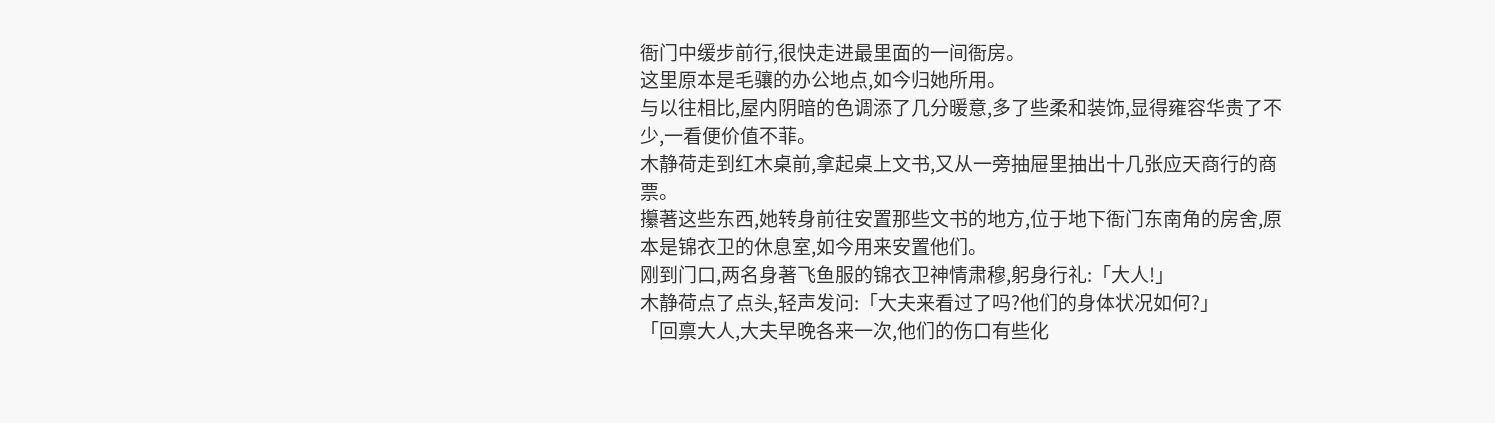衙门中缓步前行,很快走进最里面的一间衙房。
这里原本是毛骧的办公地点,如今归她所用。
与以往相比,屋内阴暗的色调添了几分暖意,多了些柔和装饰,显得雍容华贵了不少,一看便价值不菲。
木静荷走到红木桌前,拿起桌上文书,又从一旁抽屉里抽出十几张应天商行的商票。
攥著这些东西,她转身前往安置那些文书的地方,位于地下衙门东南角的房舍,原本是锦衣卫的休息室,如今用来安置他们。
刚到门口,两名身著飞鱼服的锦衣卫神情肃穆,躬身行礼:「大人!」
木静荷点了点头,轻声发问:「大夫来看过了吗?他们的身体状况如何?」
「回禀大人,大夫早晚各来一次,他们的伤口有些化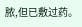脓,但已敷过药。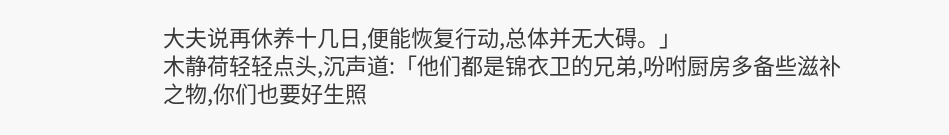大夫说再休养十几日,便能恢复行动,总体并无大碍。」
木静荷轻轻点头,沉声道:「他们都是锦衣卫的兄弟,吩咐厨房多备些滋补之物,你们也要好生照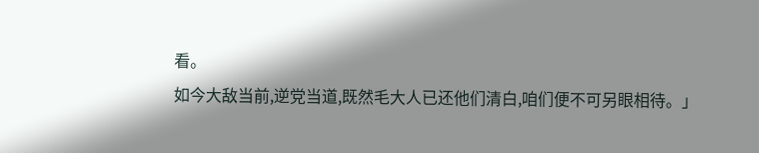看。
如今大敌当前,逆党当道,既然毛大人已还他们清白,咱们便不可另眼相待。」